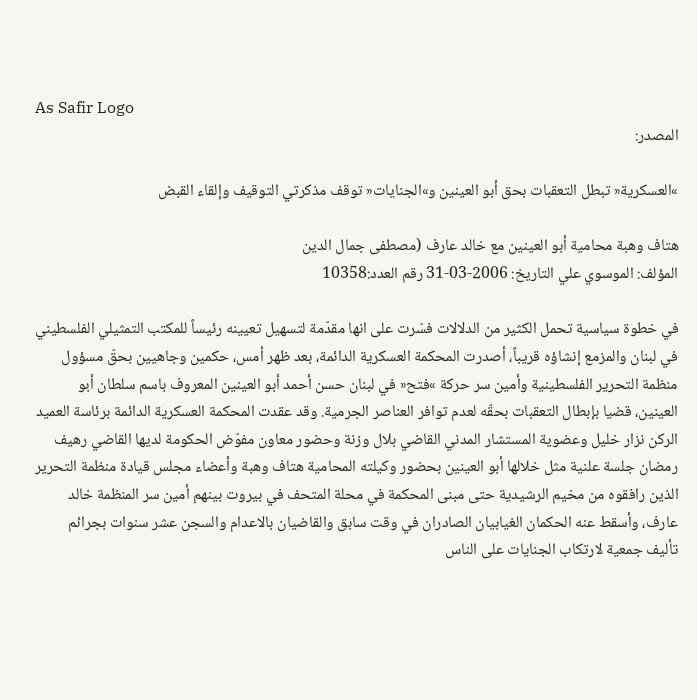As Safir Logo
المصدر:

»العسكرية« تبطل التعقبات بحق أبو العينين و»الجنايات« توقف مذكرتي التوقيف وإلقاء القبض

هتاف وهبة محامية أبو العينين مع خالد عارف (مصطفى جمال الدين
المؤلف: الموسوي علي التاريخ: 2006-03-31 رقم العدد:10358

في خطوة سياسية تحمل الكثير من الدلالات فسّرت على انها مقدّمة لتسهيل تعيينه رئيساً للمكتب التمثيلي الفلسطيني في لبنان والمزمع إنشاؤه قريباً، أصدرت المحكمة العسكرية الدائمة، بعد ظهر أمس، حكمين وجاهيين بحقّ مسؤول منظمة التحرير الفلسطينية وأمين سر حركة »فتح« في لبنان حسن أحمد أبو العينين المعروف باسم سلطان أبو العينين، قضيا بإبطال التعقبات بحقّه لعدم توافر العناصر الجرمية. وقد عقدت المحكمة العسكرية الدائمة برئاسة العميد الركن نزار خليل وعضوية المستشار المدني القاضي بلال وزنة وحضور معاون مفوّض الحكومة لديها القاضي رهيف رمضان جلسة علنية مثل خلالها أبو العينين بحضور وكيلته المحامية هتاف وهبة وأعضاء مجلس قيادة منظمة التحرير الذين رافقوه من مخيم الرشيدية حتى مبنى المحكمة في محلة المتحف في بيروت بينهم أمين سر المنظمة خالد عارف، وأسقط عنه الحكمان الغيابيان الصادران في وقت سابق والقاضيان بالاعدام والسجن عشر سنوات بجرائم تأليف جمعية لارتكاب الجنايات على الناس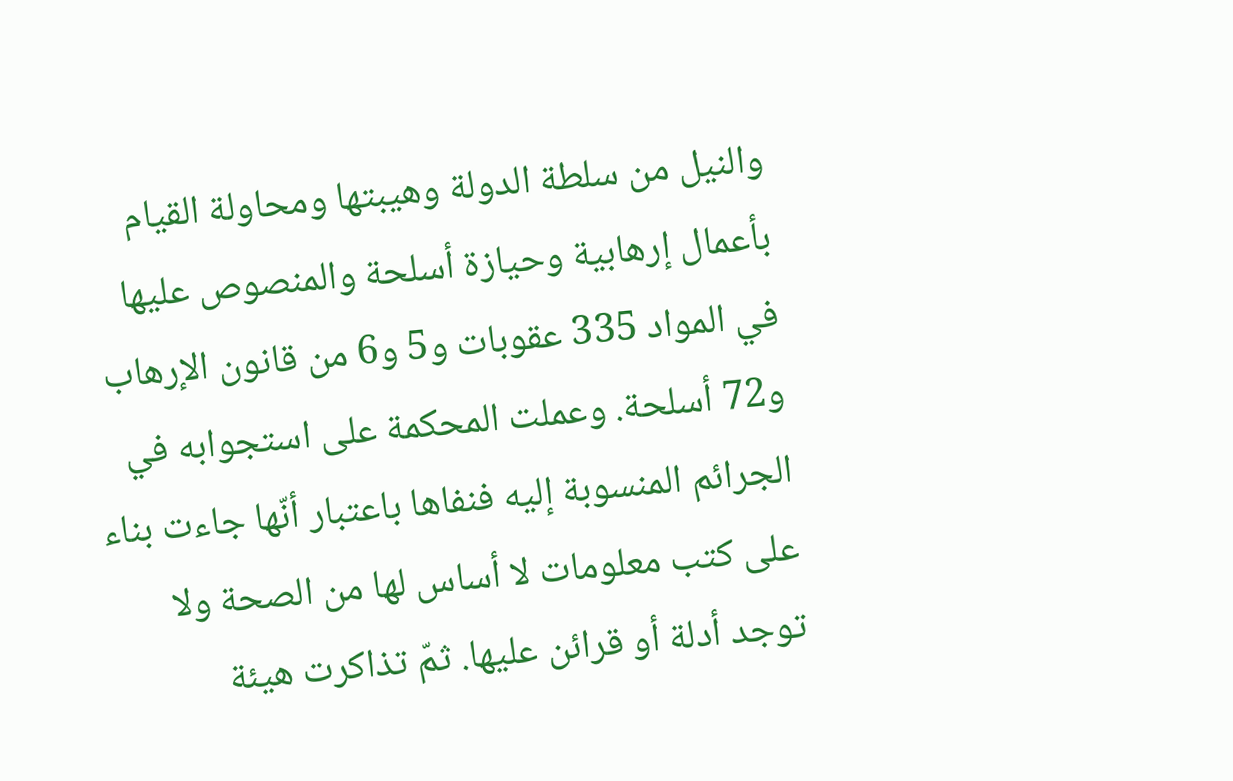والنيل من سلطة الدولة وهيبتها ومحاولة القيام بأعمال إرهابية وحيازة أسلحة والمنصوص عليها في المواد 335 عقوبات و5 و6 من قانون الإرهاب و72 أسلحة. وعملت المحكمة على استجوابه في الجرائم المنسوبة إليه فنفاها باعتبار أنّها جاءت بناء على كتب معلومات لا أساس لها من الصحة ولا توجد أدلة أو قرائن عليها. ثمّ تذاكرت هيئة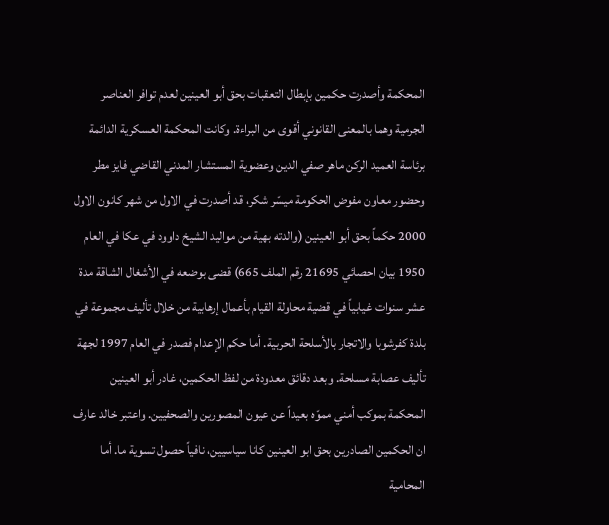المحكمة وأصدرت حكمين بإبطال التعقبات بحق أبو العينين لعدم توافر العناصر الجرمية وهما بالمعنى القانوني أقوى من البراءة. وكانت المحكمة العسكرية الدائمة برئاسة العميد الركن ماهر صفي الدين وعضوية المستشار المدني القاضي فايز مطر وحضور معاون مفوض الحكومة ميسّر شكر، قد أصدرت في الاول من شهر كانون الاول 2000 حكماً بحق أبو العينين (والدته بهية من مواليد الشيخ داوود في عكا في العام 1950 بيان احصائي 21695 رقم الملف 665) قضى بوضعه في الأشغال الشاقة مدة عشر سنوات غيابياً في قضية محاولة القيام بأعمال إرهابية من خلال تأليف مجموعة في بلدة كفرشوبا والاتجار بالأسلحة الحربية. أما حكم الإعدام فصدر في العام 1997 لجهة تأليف عصابة مسلحة. وبعد دقائق معدودة من لفظ الحكمين، غادر أبو العينين المحكمة بموكب أمني مموّه بعيداً عن عيون المصورين والصحفيين. واعتبر خالد عارف ان الحكمين الصادرين بحق ابو العينين كانا سياسيين، نافياً حصول تسوية ما. أما المحامية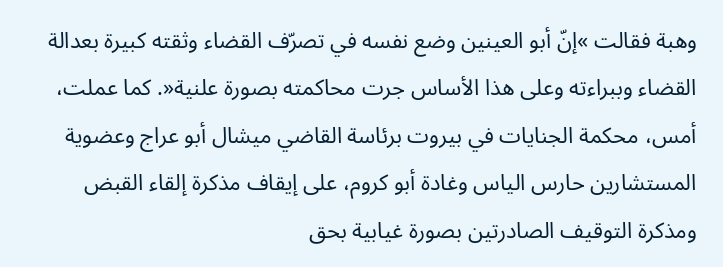وهبة فقالت »إنّ أبو العينين وضع نفسه في تصرّف القضاء وثقته كبيرة بعدالة القضاء وببراءته وعلى هذا الأساس جرت محاكمته بصورة علنية«. كما عملت، أمس، محكمة الجنايات في بيروت برئاسة القاضي ميشال أبو عراج وعضوية المستشارين حارس الياس وغادة أبو كروم، على إيقاف مذكرة إلقاء القبض ومذكرة التوقيف الصادرتين بصورة غيابية بحق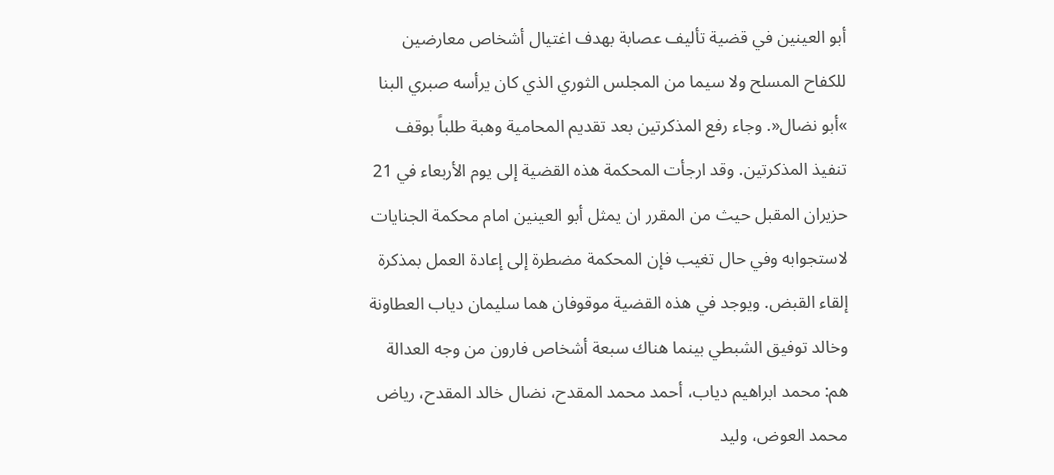أبو العينين في قضية تأليف عصابة بهدف اغتيال أشخاص معارضين للكفاح المسلح ولا سيما من المجلس الثوري الذي كان يرأسه صبري البنا »أبو نضال«. وجاء رفع المذكرتين بعد تقديم المحامية وهبة طلباً بوقف تنفيذ المذكرتين. وقد ارجأت المحكمة هذه القضية إلى يوم الأربعاء في 21 حزيران المقبل حيث من المقرر ان يمثل أبو العينين امام محكمة الجنايات لاستجوابه وفي حال تغيب فإن المحكمة مضطرة إلى إعادة العمل بمذكرة إلقاء القبض. ويوجد في هذه القضية موقوفان هما سليمان دياب العطاونة وخالد توفيق الشبطي بينما هناك سبعة أشخاص فارون من وجه العدالة هم: محمد ابراهيم دياب، أحمد محمد المقدح، نضال خالد المقدح، رياض محمد العوض، وليد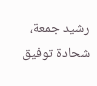رشيد جمعة، شحادة توفيق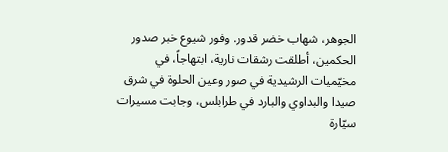الجوهر، شهاب خضر قدور. وفور شيوع خبر صدور الحكمين، أطلقت رشقات نارية، ابتهاجاً، في مخيّميات الرشيدية في صور وعين الحلوة في شرق صيدا والبداوي والبارد في طرابلس، وجابت مسيرات سيّارة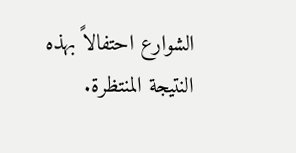الشوارع احتفالاً بهذه النتيجة المنتظرة.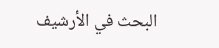البحث في الأرشيف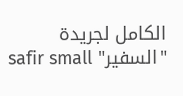الكامل لجريدة "السفير" safir small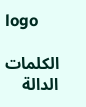logo

الكلمات الدالة